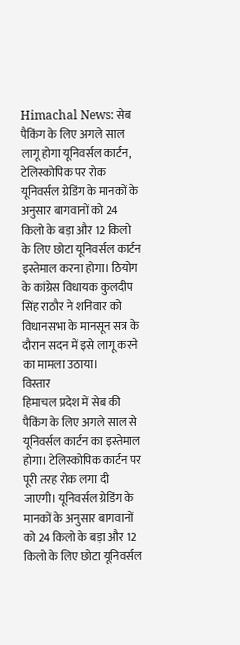Himachal News: सेब पैकिंग के लिए अगले साल लागू होगा यूनिवर्सल कार्टन, टेलिस्कोपिक पर रोक
यूनिवर्सल ग्रेडिंग के मानकों के अनुसार बागवानों को 24 किलो के बड़ा और 12 किलो के लिए छोटा यूनिवर्सल कार्टन इस्तेमाल करना होगा। ठियोग के कांग्रेस विधायक कुलदीप सिंह राठौर ने शनिवार को विधानसभा के मानसून सत्र के दौरान सदन में इसे लागू करने का मामला उठाया।
विस्तार
हिमाचल प्रदेश में सेब की पैकिंग के लिए अगले साल से यूनिवर्सल कार्टन का इस्तेमाल होगा। टेलिस्कोपिक कार्टन पर पूरी तरह रोक लगा दी जाएगी। यूनिवर्सल ग्रेडिंग के मानकों के अनुसार बागवानों को 24 किलो के बड़ा और 12 किलो के लिए छोटा यूनिवर्सल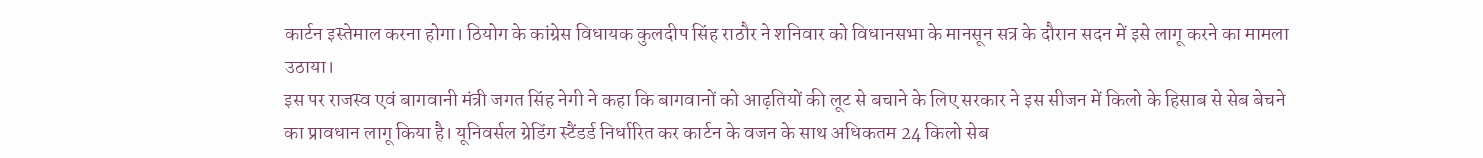कार्टन इस्तेमाल करना होगा। ठियोग के कांग्रेस विधायक कुलदीप सिंह राठौर ने शनिवार को विधानसभा के मानसून सत्र के दौरान सदन में इसे लागू करने का मामला उठाया।
इस पर राजस्व एवं बागवानी मंत्री जगत सिंह नेगी ने कहा कि बागवानों को आढ़तियों की लूट से बचाने के लिए सरकार ने इस सीजन में किलो के हिसाब से सेब बेचने का प्रावधान लागू किया है। यूनिवर्सल ग्रेडिंग स्टैंडर्ड निर्धारित कर कार्टन के वजन के साथ अधिकतम 24 किलो सेब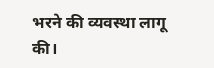भरने की व्यवस्था लागू की।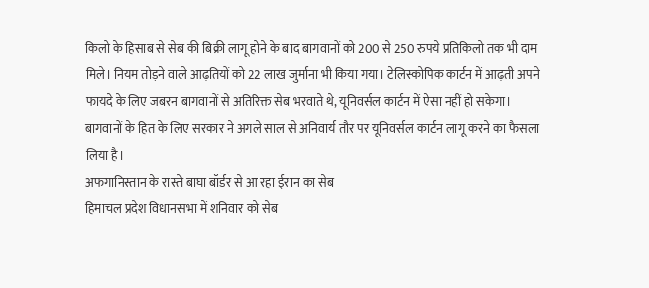किलो के हिसाब से सेब की बिक्री लागू होने के बाद बागवानों को 200 से 250 रुपये प्रतिकिलो तक भी दाम मिले। नियम तोड़ने वाले आढ़तियों को 22 लाख जुर्माना भी किया गया। टेलिस्कोपिक कार्टन में आढ़ती अपने फायदे के लिए जबरन बागवानों से अतिरिक्त सेब भरवाते थे, यूनिवर्सल कार्टन में ऐसा नहीं हो सकेगा। बागवानों के हित के लिए सरकार ने अगले साल से अनिवार्य तौर पर यूनिवर्सल कार्टन लागू करने का फैसला लिया है।
अफगानिस्तान के रास्ते बाघा बॉर्डर से आ रहा ईरान का सेब
हिमाचल प्रदेश विधानसभा में शनिवार को सेब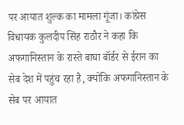पर आयात शुल्क का मामला गूंजा। कांग्रेस विधायक कुलदीप सिंह राठौर ने कहा कि अफगानिस्तान के रास्ते बाघा बॉर्डर से ईरान का सेब देश में पहुंच रहा है, क्योंकि अफगानिस्तान के सेब पर आयात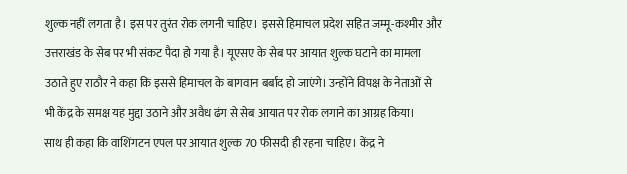शुल्क नहीं लगता है। इस पर तुरंत रोक लगनी चाहिए। इससे हिमाचल प्रदेश सहित जम्मू-कश्मीर और उत्तराखंड के सेब पर भी संकट पैदा हो गया है। यूएसए के सेब पर आयात शुल्क घटाने का मामला उठाते हुए राठौर ने कहा कि इससे हिमाचल के बागवान बर्बाद हो जाएंगे। उन्होंने विपक्ष के नेताओं से भी केंद्र के समक्ष यह मुद्दा उठाने और अवैध ढंग से सेब आयात पर रोक लगाने का आग्रह किया।
साथ ही कहा कि वाशिंगटन एपल पर आयात शुल्क 70 फीसदी ही रहना चाहिए। केंद्र ने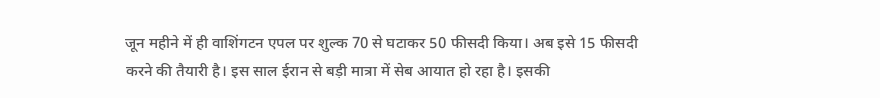जून महीने में ही वाशिंगटन एपल पर शुल्क 70 से घटाकर 50 फीसदी किया। अब इसे 15 फीसदी करने की तैयारी है। इस साल ईरान से बड़ी मात्रा में सेब आयात हो रहा है। इसकी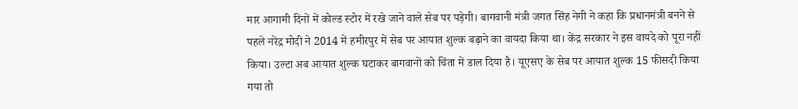मार आगामी दिनों में कोल्ड स्टोर में रखे जाने वाले सेब पर पड़ेगी। बागवानी मंत्री जगत सिंह नेगी ने कहा कि प्रधानमंत्री बनने से पहले नरेंद्र मोदी ने 2014 में हमीरपुर में सेब पर आयात शुल्क बढ़ाने का वायदा किया था। केंद्र सरकार ने इस वायदे को पूरा नहीं किया। उल्टा अब आयात शुल्क घटाकर बागवानों को चिंता में डाल दिया है। यूएसए के सेब पर आयात शुल्क 15 फीसदी किया गया तो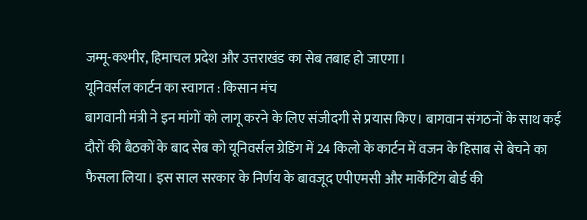जम्मू-कश्मीर, हिमाचल प्रदेश और उत्तराखंड का सेब तबाह हो जाएगा।
यूनिवर्सल कार्टन का स्वागत : किसान मंच
बागवानी मंत्री ने इन मांगों को लागू करने के लिए संजीदगी से प्रयास किए। बागवान संगठनों के साथ कई दौरों की बैठकों के बाद सेब को यूनिवर्सल ग्रेडिंग में 24 किलो के कार्टन में वजन के हिसाब से बेचने का फैसला लिया। इस साल सरकार के निर्णय के बावजूद एपीएमसी और मार्केटिंग बोर्ड की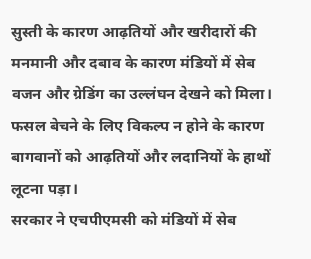सुस्ती के कारण आढ़तियों और खरीदारों की मनमानी और दबाव के कारण मंडियों में सेब वजन और ग्रेडिंग का उल्लंघन देखने को मिला। फसल बेचने के लिए विकल्प न होने के कारण बागवानों को आढ़तियों और लदानियों के हाथों लूटना पड़ा।
सरकार ने एचपीएमसी को मंडियों में सेब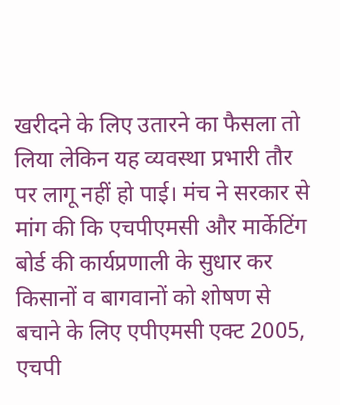खरीदने के लिए उतारने का फैसला तो लिया लेकिन यह व्यवस्था प्रभारी तौर पर लागू नहीं हो पाई। मंच ने सरकार से मांग की कि एचपीएमसी और मार्केटिंग बोर्ड की कार्यप्रणाली के सुधार कर किसानों व बागवानों को शोषण से बचाने के लिए एपीएमसी एक्ट 2005, एचपी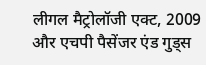लीगल मैट्रोलॉजी एक्ट, 2009 और एचपी पैसेंजर एंड गुड्स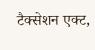टैक्सेशन एक्ट,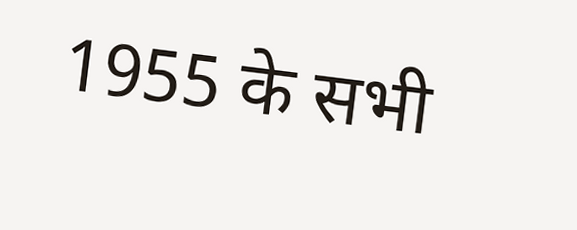1955 के सभी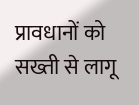प्रावधानों को सख्ती से लागू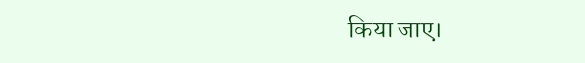किया जाए।